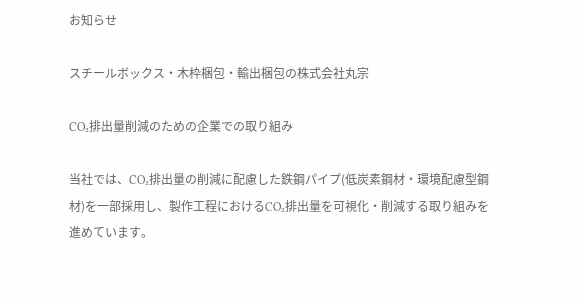お知らせ

スチールボックス・木枠梱包・輸出梱包の株式会社丸宗

CO₂排出量削減のための企業での取り組み

当社では、CO₂排出量の削減に配慮した鉄鋼パイプ(低炭素鋼材・環境配慮型鋼材)を一部採用し、製作工程におけるCO₂排出量を可視化・削減する取り組みを進めています。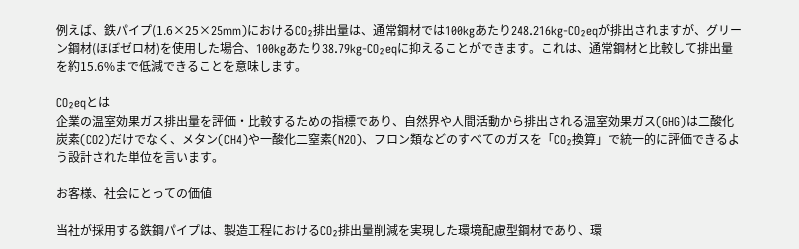例えば、鉄パイプ(1.6×25×25mm)におけるCO₂排出量は、通常鋼材では100kgあたり248.216kg-CO₂eqが排出されますが、グリーン鋼材(ほぼゼロ材)を使用した場合、100kgあたり38.79kg-CO₂eqに抑えることができます。これは、通常鋼材と比較して排出量を約15.6%まで低減できることを意味します。

CO₂eqとは
企業の温室効果ガス排出量を評価・比較するための指標であり、自然界や人間活動から排出される温室効果ガス(GHG)は二酸化炭素(CO2)だけでなく、メタン(CH4)や一酸化二窒素(N2O)、フロン類などのすべてのガスを「CO₂換算」で統一的に評価できるよう設計された単位を言います。

お客様、社会にとっての価値

当社が採用する鉄鋼パイプは、製造工程におけるCO₂排出量削減を実現した環境配慮型鋼材であり、環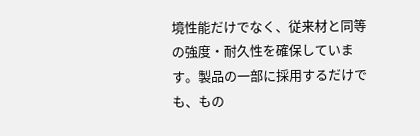境性能だけでなく、従来材と同等の強度・耐久性を確保しています。製品の一部に採用するだけでも、もの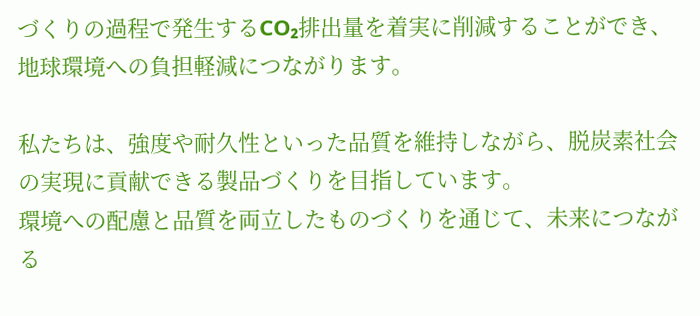づくりの過程で発生するCO₂排出量を着実に削減することができ、地球環境への負担軽減につながります。

私たちは、強度や耐久性といった品質を維持しながら、脱炭素社会の実現に貢献できる製品づくりを目指しています。
環境への配慮と品質を両立したものづくりを通じて、未来につながる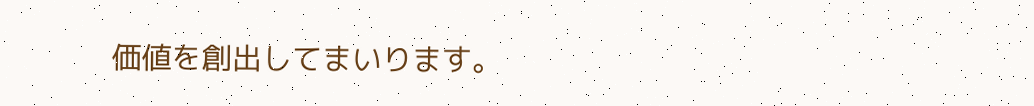価値を創出してまいります。